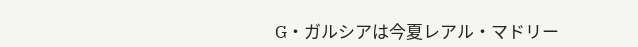G・ガルシアは今夏レアル・マドリー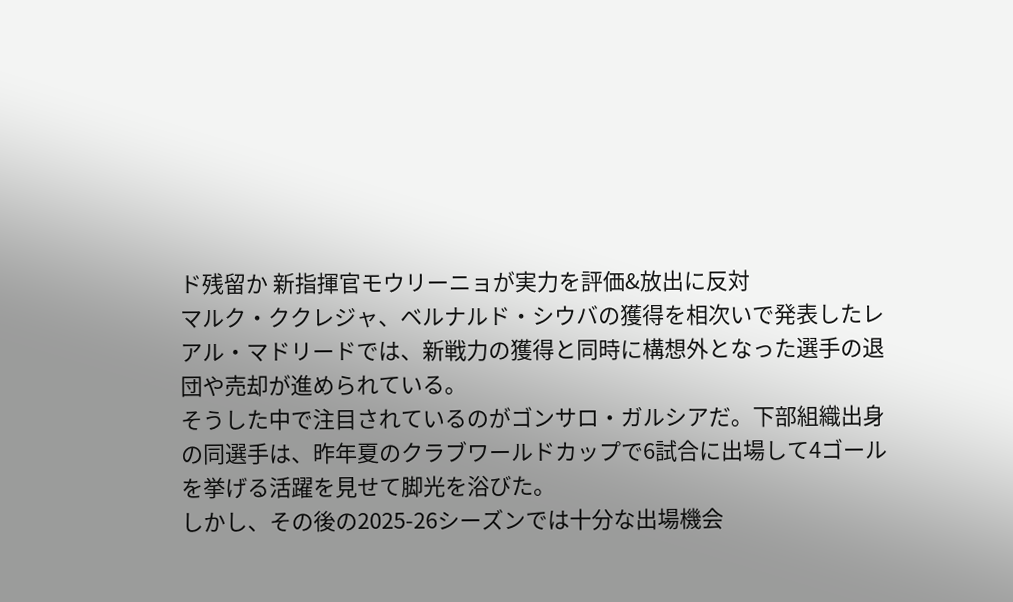ド残留か 新指揮官モウリーニョが実力を評価&放出に反対
マルク・ククレジャ、ベルナルド・シウバの獲得を相次いで発表したレアル・マドリードでは、新戦力の獲得と同時に構想外となった選手の退団や売却が進められている。
そうした中で注目されているのがゴンサロ・ガルシアだ。下部組織出身の同選手は、昨年夏のクラブワールドカップで6試合に出場して4ゴールを挙げる活躍を見せて脚光を浴びた。
しかし、その後の2025-26シーズンでは十分な出場機会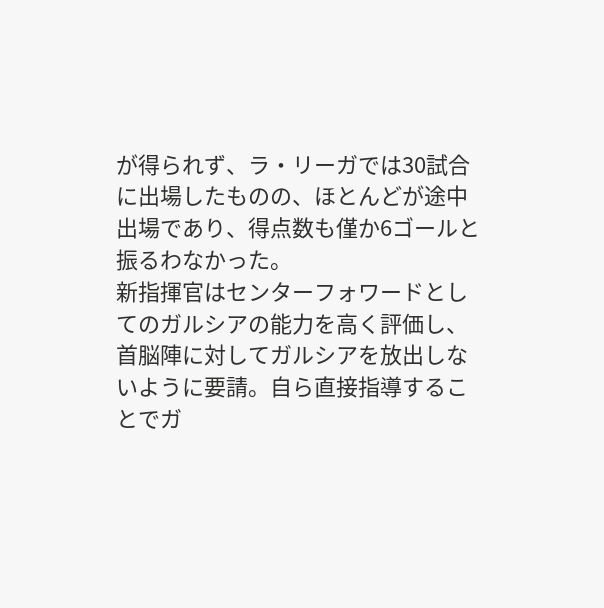が得られず、ラ・リーガでは30試合に出場したものの、ほとんどが途中出場であり、得点数も僅か6ゴールと振るわなかった。
新指揮官はセンターフォワードとしてのガルシアの能力を高く評価し、首脳陣に対してガルシアを放出しないように要請。自ら直接指導することでガ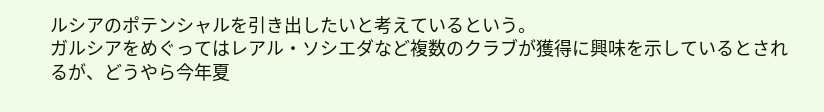ルシアのポテンシャルを引き出したいと考えているという。
ガルシアをめぐってはレアル・ソシエダなど複数のクラブが獲得に興味を示しているとされるが、どうやら今年夏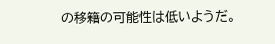の移籍の可能性は低いようだ。